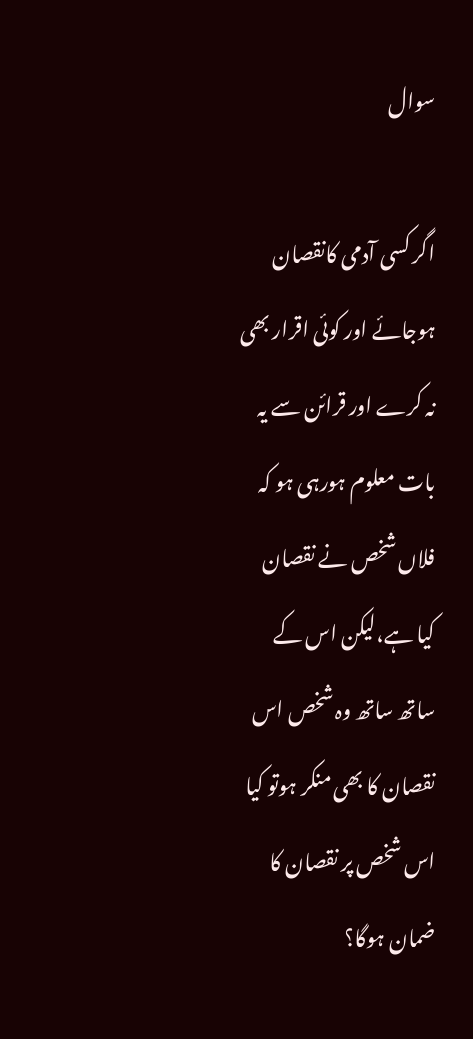سوال

اگر کسی آدمی کانقصان ہوجائے اور کوئی اقرار بھی نہ کرے اور قرائن سے یہ بات معلوم ہورہی ہو کہ فلاں شخص نے نقصان کیا ہے،لیکن اس کے ساتھ ساتھ وہ شخص اس نقصان کا بھی منکر ہوتو کیا اس شخص پر نقصان کا ضمان ہوگا؟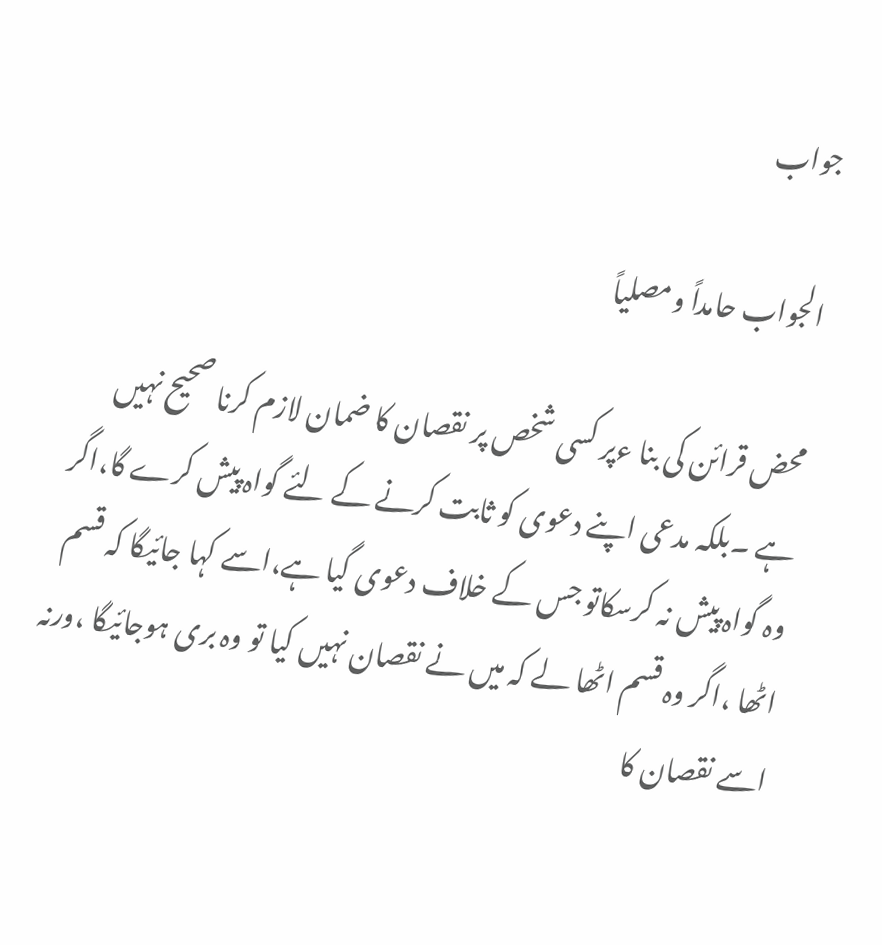جواب

الجواب حامداً ومصلیاً

محض قرائن کی بنا ءپر کسی شخص پر نقصان کا ضمان لازم کرنا صحیح نہیں ہے ۔بلکہ مدعی اپنے دعوی کو ثابت کرنے کے لئے گواہ پیش کرے گا،اگر وہ گواہ پیش نہ کرسکاتو جس کے خلاف دعوی گیا ہے،اسے کہا جائیگا کہ قسم اٹھا ،اگر وہ قسم اٹھا لے کہ میں نے نقصان نہیں کیا تو وہ بری ہوجائیگا ،ورنہ اسے نقصان کا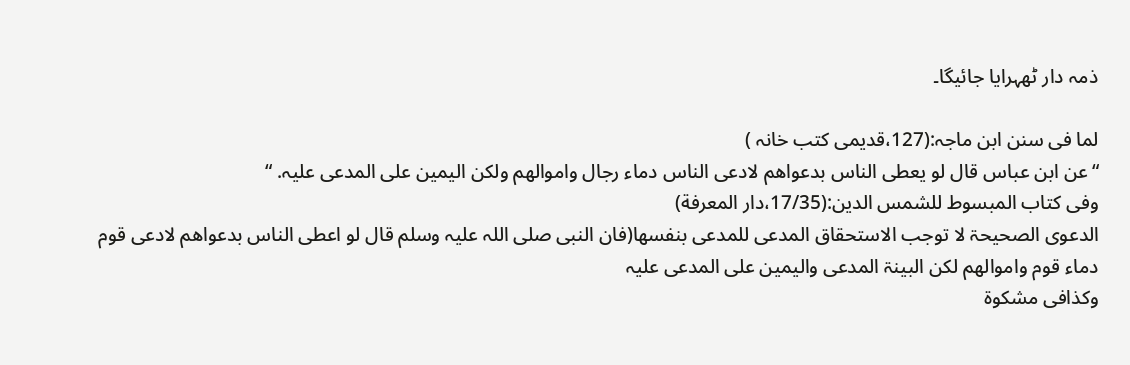ذمہ دار ٹھہرایا جائیگا۔

لما فی سنن ابن ماجہ:(127،قدیمی کتب خانہ )
“عن ابن عباس قال لو یعطی الناس بدعواھم لادعی الناس دماء رجال واموالھم ولکن الیمین علی المدعی علیہ. “
وفی کتاب المبسوط للشمس الدین:(17/35،دار المعرفة)
الدعوی الصحیحۃ لا توجب الاستحقاق المدعی للمدعی بنفسھا(فان النبی صلی اللہ علیہ وسلم قال لو اعطی الناس بدعواھم لادعی قوم دماء قوم واموالھم لکن البینۃ المدعی والیمین علی المدعی علیہ
وکذافی مشکوۃ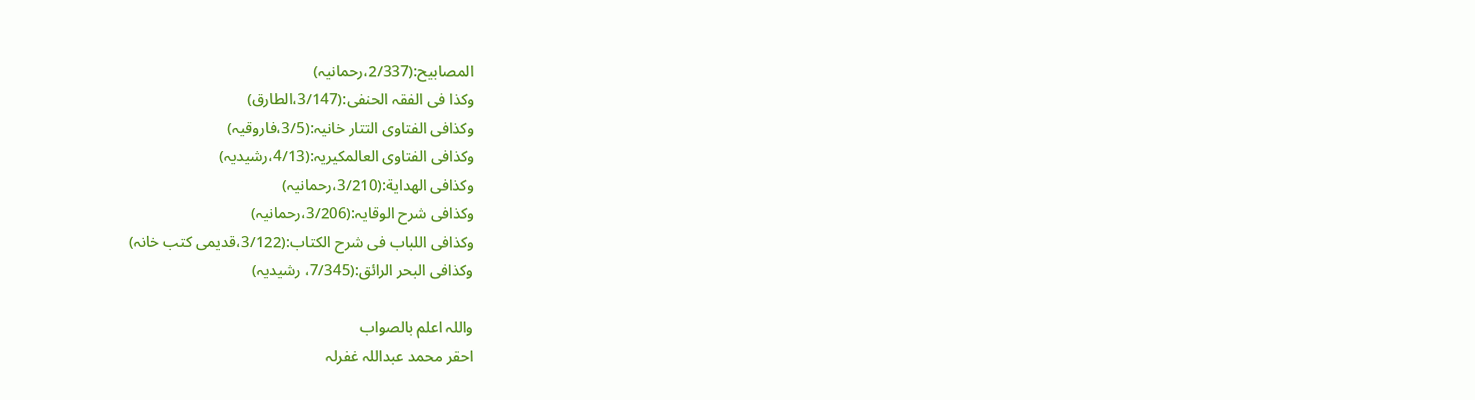المصابیح:(2/337،رحمانیہ)
وکذا فی الفقہ الحنفی:(3/147،الطارق)
وکذافی الفتاوی التتار خانیہ:(3/5،فاروقیہ)
وکذافی الفتاوی العالمکیریہ:(4/13،رشیدیہ)
وکذافی الھدایة:(3/210،رحمانیہ)
وکذافی شرح الوقایہ:(3/206،رحمانیہ)
وکذافی اللباب فی شرح الکتاب:(3/122،قدیمی کتب خانہ)
وکذافی البحر الرائق:(7/345، رشیدیہ)

واللہ اعلم بالصواب
احقر محمد عبداللہ غفرلہ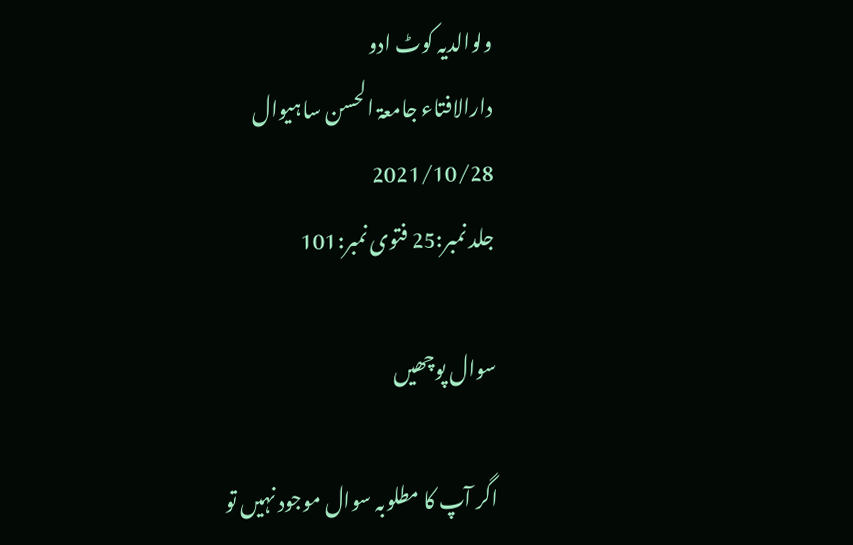ولوالدیہ کوٹ ادو
دارالافتاء جامعۃ الحسن ساہیوال
2021/10/28
جلد نمبر:25 فتوی نمبر:101

سوال پوچھیں

اگر آپ کا مطلوبہ سوال موجود نہیں تو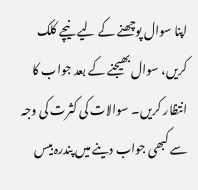اپنا سوال پوچھنے کے لیے نیچے کلک کریں، سوال بھیجنے کے بعد جواب کا انتظار کریں۔ سوالات کی کثرت کی وجہ سے کبھی جواب دینے میں پندرہ بیس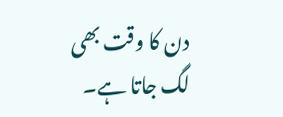دن کا وقت بھی لگ جاتا ہے۔